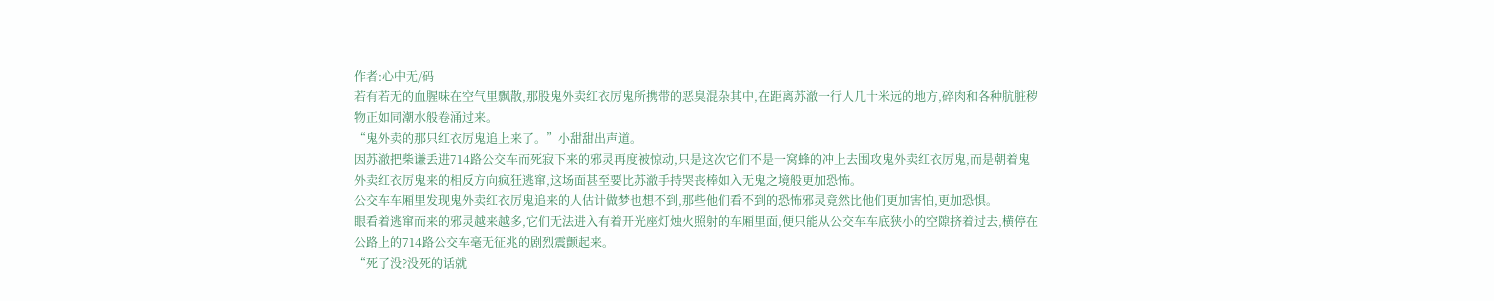作者:心中无/码
若有若无的血腥味在空气里飘散,那股鬼外卖红衣厉鬼所携带的恶臭混杂其中,在距离苏澈一行人几十米远的地方,碎肉和各种肮脏秽物正如同潮水般卷涌过来。
“鬼外卖的那只红衣厉鬼追上来了。”小甜甜出声道。
因苏澈把柴谦丢进714路公交车而死寂下来的邪灵再度被惊动,只是这次它们不是一窝蜂的冲上去围攻鬼外卖红衣厉鬼,而是朝着鬼外卖红衣厉鬼来的相反方向疯狂逃窜,这场面甚至要比苏澈手持哭丧棒如入无鬼之境般更加恐怖。
公交车车厢里发现鬼外卖红衣厉鬼追来的人估计做梦也想不到,那些他们看不到的恐怖邪灵竟然比他们更加害怕,更加恐惧。
眼看着逃窜而来的邪灵越来越多,它们无法进入有着开光座灯烛火照射的车厢里面,便只能从公交车车底狭小的空隙挤着过去,横停在公路上的714路公交车毫无征兆的剧烈震颤起来。
“死了没?没死的话就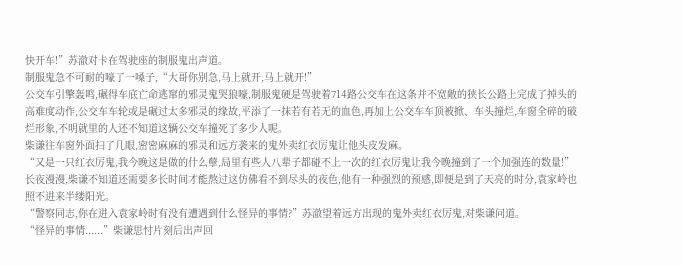快开车!”苏澈对卡在驾驶座的制服鬼出声道。
制服鬼急不可耐的嚎了一嗓子,“大哥你别急,马上就开,马上就开!”
公交车引擎轰鸣,碾得车底亡命逃窜的邪灵鬼哭狼嚎,制服鬼硬是驾驶着714路公交车在这条并不宽敞的狭长公路上完成了掉头的高难度动作,公交车车轮或是碾过太多邪灵的缘故,平添了一抹若有若无的血色,再加上公交车车顶被掀、车头撞烂,车窗全碎的破烂形象,不明就里的人还不知道这辆公交车撞死了多少人呢。
柴谦往车窗外面扫了几眼,密密麻麻的邪灵和远方袭来的鬼外卖红衣厉鬼让他头皮发麻。
“又是一只红衣厉鬼,我今晚这是做的什么孽,局里有些人八辈子都碰不上一次的红衣厉鬼让我今晚撞到了一个加强连的数量!”
长夜漫漫,柴谦不知道还需要多长时间才能熬过这仿佛看不到尽头的夜色,他有一种强烈的预感,即便是到了天亮的时分,袁家岭也照不进来半缕阳光。
“警察同志,你在进入袁家岭时有没有遭遇到什么怪异的事情?”苏澈望着远方出现的鬼外卖红衣厉鬼,对柴谦问道。
“怪异的事情......”柴谦思忖片刻后出声回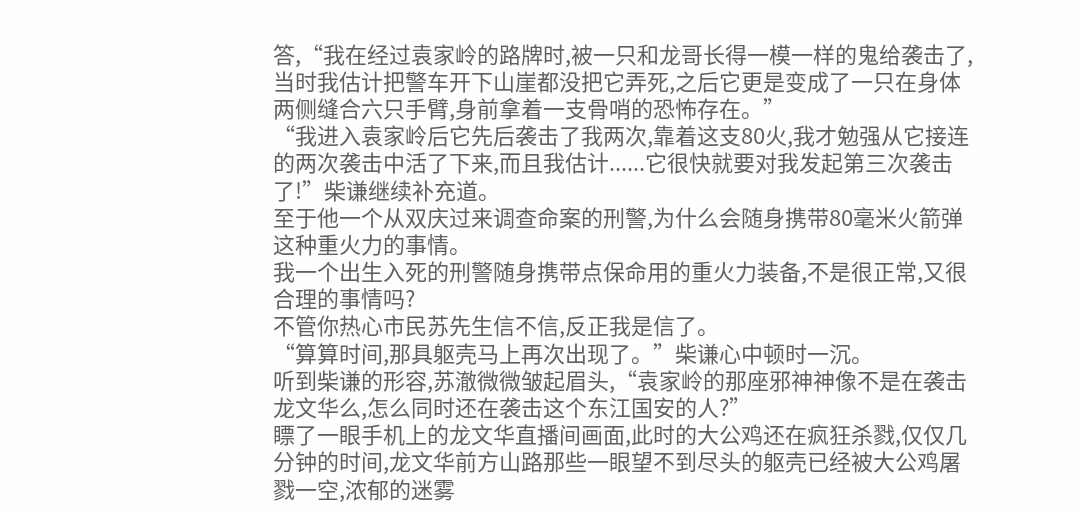答,“我在经过袁家岭的路牌时,被一只和龙哥长得一模一样的鬼给袭击了,当时我估计把警车开下山崖都没把它弄死,之后它更是变成了一只在身体两侧缝合六只手臂,身前拿着一支骨哨的恐怖存在。”
“我进入袁家岭后它先后袭击了我两次,靠着这支80火,我才勉强从它接连的两次袭击中活了下来,而且我估计......它很快就要对我发起第三次袭击了!”柴谦继续补充道。
至于他一个从双庆过来调查命案的刑警,为什么会随身携带80毫米火箭弹这种重火力的事情。
我一个出生入死的刑警随身携带点保命用的重火力装备,不是很正常,又很合理的事情吗?
不管你热心市民苏先生信不信,反正我是信了。
“算算时间,那具躯壳马上再次出现了。”柴谦心中顿时一沉。
听到柴谦的形容,苏澈微微皱起眉头,“袁家岭的那座邪神神像不是在袭击龙文华么,怎么同时还在袭击这个东江国安的人?”
瞟了一眼手机上的龙文华直播间画面,此时的大公鸡还在疯狂杀戮,仅仅几分钟的时间,龙文华前方山路那些一眼望不到尽头的躯壳已经被大公鸡屠戮一空,浓郁的迷雾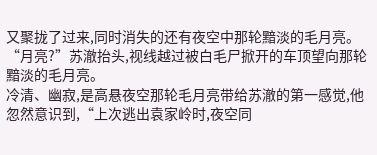又聚拢了过来,同时消失的还有夜空中那轮黯淡的毛月亮。
“月亮?”苏澈抬头,视线越过被白毛尸掀开的车顶望向那轮黯淡的毛月亮。
冷清、幽寂,是高悬夜空那轮毛月亮带给苏澈的第一感觉,他忽然意识到,“上次逃出袁家岭时,夜空同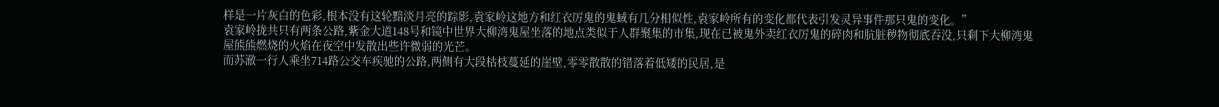样是一片灰白的色彩,根本没有这轮黯淡月亮的踪影,袁家岭这地方和红衣厉鬼的鬼蜮有几分相似性,袁家岭所有的变化都代表引发灵异事件那只鬼的变化。”
袁家岭拢共只有两条公路,紫金大道148号和镜中世界大柳湾鬼屋坐落的地点类似于人群聚集的市集,现在已被鬼外卖红衣厉鬼的碎肉和肮脏秽物彻底吞没,只剩下大柳湾鬼屋熊熊燃烧的火焰在夜空中发散出些许微弱的光芒。
而苏澈一行人乘坐714路公交车疾驰的公路,两侧有大段枯枝蔓延的崖壁,零零散散的错落着低矮的民居,是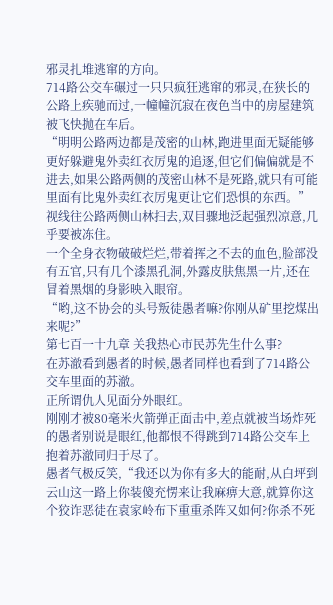邪灵扎堆逃窜的方向。
714路公交车碾过一只只疯狂逃窜的邪灵,在狭长的公路上疾驰而过,一幢幢沉寂在夜色当中的房屋建筑被飞快抛在车后。
“明明公路两边都是茂密的山林,跑进里面无疑能够更好躲避鬼外卖红衣厉鬼的追逐,但它们偏偏就是不进去,如果公路两侧的茂密山林不是死路,就只有可能里面有比鬼外卖红衣厉鬼更让它们恐惧的东西。”
视线往公路两侧山林扫去,双目骤地泛起强烈凉意,几乎要被冻住。
一个全身衣物破破烂烂,带着挥之不去的血色,脸部没有五官,只有几个漆黑孔洞,外露皮肤焦黑一片,还在冒着黑烟的身影映入眼帘。
“哟,这不协会的头号叛徒愚者嘛?你刚从矿里挖煤出来呢?”
第七百一十九章 关我热心市民苏先生什么事?
在苏澈看到愚者的时候,愚者同样也看到了714路公交车里面的苏澈。
正所谓仇人见面分外眼红。
刚刚才被80毫米火箭弹正面击中,差点就被当场炸死的愚者别说是眼红,他都恨不得跳到714路公交车上抱着苏澈同归于尽了。
愚者气极反笑,“我还以为你有多大的能耐,从白坪到云山这一路上你装傻充愣来让我麻痹大意,就算你这个狡诈恶徒在袁家岭布下重重杀阵又如何?你杀不死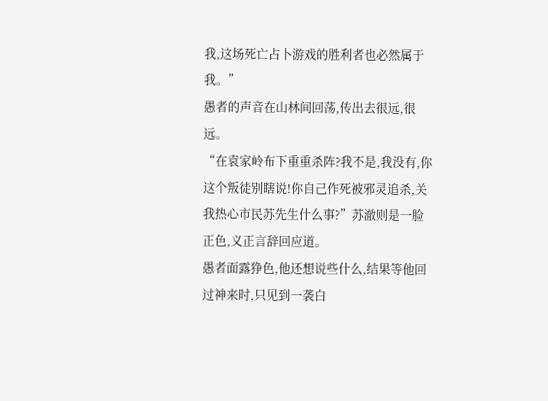我,这场死亡占卜游戏的胜利者也必然属于我。”
愚者的声音在山林间回荡,传出去很远,很远。
“在袁家岭布下重重杀阵?我不是,我没有,你这个叛徒别瞎说!你自己作死被邪灵追杀,关我热心市民苏先生什么事?”苏澈则是一脸正色,义正言辞回应道。
愚者面露狰色,他还想说些什么,结果等他回过神来时,只见到一袭白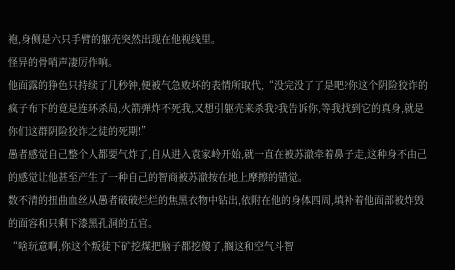袍,身侧是六只手臂的躯壳突然出现在他视线里。
怪异的骨哨声凄厉作响。
他面露的狰色只持续了几秒钟,便被气急败坏的表情所取代,“没完没了了是吧?你这个阴险狡诈的疯子布下的竟是连环杀局,火箭弹炸不死我,又想引躯壳来杀我?我告诉你,等我找到它的真身,就是你们这群阴险狡诈之徒的死期!”
愚者感觉自己整个人都要气炸了,自从进入袁家岭开始,就一直在被苏澈牵着鼻子走,这种身不由己的感觉让他甚至产生了一种自己的智商被苏澈按在地上摩擦的错觉。
数不清的扭曲血丝从愚者破破烂烂的焦黑衣物中钻出,依附在他的身体四周,填补着他面部被炸毁的面容和只剩下漆黑孔洞的五官。
“啥玩意啊,你这个叛徒下矿挖煤把脑子都挖傻了,搁这和空气斗智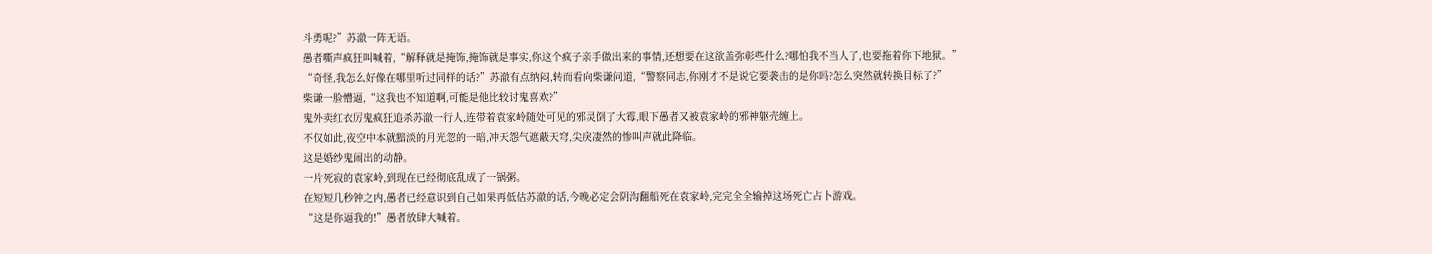斗勇呢?”苏澈一阵无语。
愚者嘶声疯狂叫喊着,“解释就是掩饰,掩饰就是事实,你这个疯子亲手做出来的事情,还想要在这欲盖弥彰些什么?哪怕我不当人了,也要拖着你下地狱。”
“奇怪,我怎么好像在哪里听过同样的话?”苏澈有点纳闷,转而看向柴谦问道,“警察同志,你刚才不是说它要袭击的是你吗?怎么突然就转换目标了?”
柴谦一脸懵逼,“这我也不知道啊,可能是他比较讨鬼喜欢?”
鬼外卖红衣厉鬼疯狂追杀苏澈一行人,连带着袁家岭随处可见的邪灵倒了大霉,眼下愚者又被袁家岭的邪神躯壳缠上。
不仅如此,夜空中本就黯淡的月光忽的一暗,冲天怨气遮蔽天穹,尖戾凄然的惨叫声就此降临。
这是婚纱鬼闹出的动静。
一片死寂的袁家岭,到现在已经彻底乱成了一锅粥。
在短短几秒钟之内,愚者已经意识到自己如果再低估苏澈的话,今晚必定会阴沟翻船死在袁家岭,完完全全输掉这场死亡占卜游戏。
“这是你逼我的!”愚者放肆大喊着。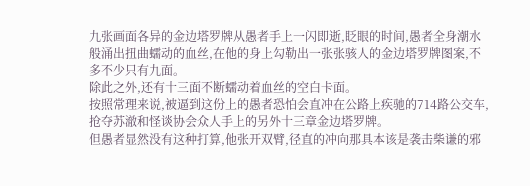九张画面各异的金边塔罗牌从愚者手上一闪即逝,眨眼的时间,愚者全身潮水般涌出扭曲蠕动的血丝,在他的身上勾勒出一张张骇人的金边塔罗牌图案,不多不少只有九面。
除此之外,还有十三面不断蠕动着血丝的空白卡面。
按照常理来说,被逼到这份上的愚者恐怕会直冲在公路上疾驰的714路公交车,抢夺苏澈和怪谈协会众人手上的另外十三章金边塔罗牌。
但愚者显然没有这种打算,他张开双臂,径直的冲向那具本该是袭击柴谦的邪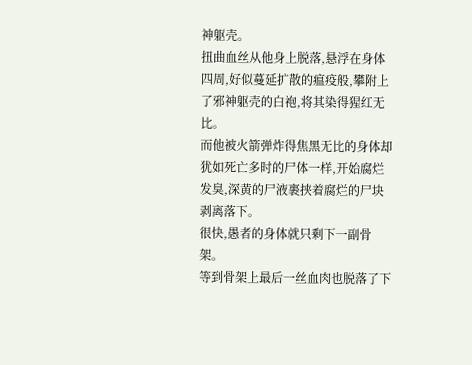神躯壳。
扭曲血丝从他身上脱落,悬浮在身体四周,好似蔓延扩散的瘟疫般,攀附上了邪神躯壳的白袍,将其染得猩红无比。
而他被火箭弹炸得焦黑无比的身体却犹如死亡多时的尸体一样,开始腐烂发臭,深黄的尸液裹挟着腐烂的尸块剥离落下。
很快,愚者的身体就只剩下一副骨架。
等到骨架上最后一丝血肉也脱落了下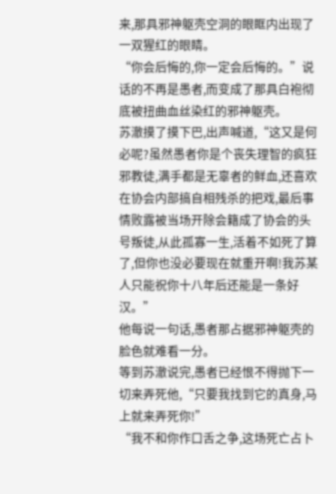来,那具邪神躯壳空洞的眼眶内出现了一双猩红的眼睛。
“你会后悔的,你一定会后悔的。”说话的不再是愚者,而变成了那具白袍彻底被扭曲血丝染红的邪神躯壳。
苏澈摸了摸下巴,出声喊道,“这又是何必呢?虽然愚者你是个丧失理智的疯狂邪教徒,满手都是无辜者的鲜血,还喜欢在协会内部搞自相残杀的把戏,最后事情败露被当场开除会籍成了协会的头号叛徒,从此孤寡一生,活着不如死了算了,但你也没必要现在就重开啊!我苏某人只能祝你十八年后还能是一条好汉。”
他每说一句话,愚者那占据邪神躯壳的脸色就难看一分。
等到苏澈说完,愚者已经恨不得抛下一切来弄死他,“只要我找到它的真身,马上就来弄死你!”
“我不和你作口舌之争,这场死亡占卜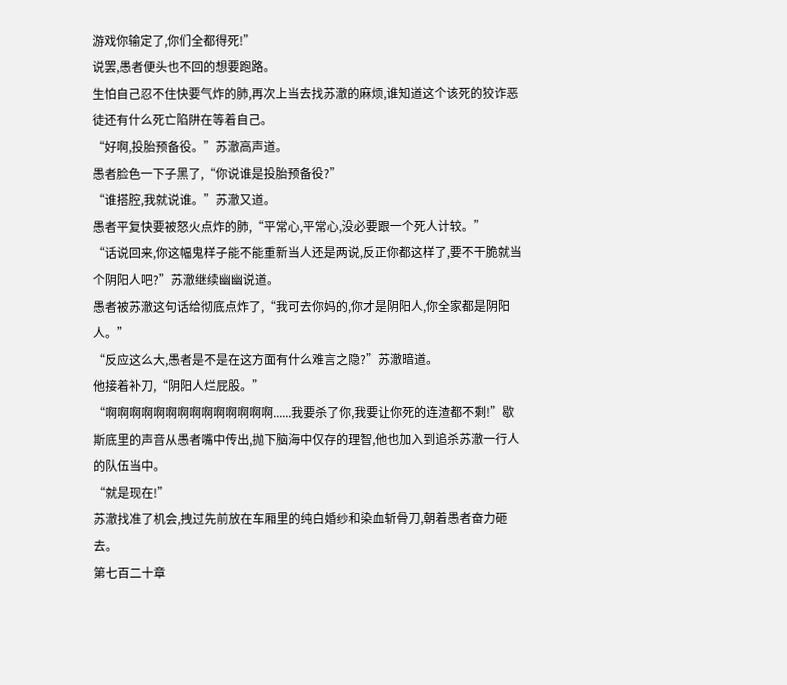游戏你输定了,你们全都得死!”
说罢,愚者便头也不回的想要跑路。
生怕自己忍不住快要气炸的肺,再次上当去找苏澈的麻烦,谁知道这个该死的狡诈恶徒还有什么死亡陷阱在等着自己。
“好啊,投胎预备役。”苏澈高声道。
愚者脸色一下子黑了,“你说谁是投胎预备役?”
“谁搭腔,我就说谁。”苏澈又道。
愚者平复快要被怒火点炸的肺,“平常心,平常心,没必要跟一个死人计较。”
“话说回来,你这幅鬼样子能不能重新当人还是两说,反正你都这样了,要不干脆就当个阴阳人吧?”苏澈继续幽幽说道。
愚者被苏澈这句话给彻底点炸了,“我可去你妈的,你才是阴阳人,你全家都是阴阳人。”
“反应这么大,愚者是不是在这方面有什么难言之隐?”苏澈暗道。
他接着补刀,“阴阳人烂屁股。”
“啊啊啊啊啊啊啊啊啊啊啊啊啊啊......我要杀了你,我要让你死的连渣都不剩!”歇斯底里的声音从愚者嘴中传出,抛下脑海中仅存的理智,他也加入到追杀苏澈一行人的队伍当中。
“就是现在!”
苏澈找准了机会,拽过先前放在车厢里的纯白婚纱和染血斩骨刀,朝着愚者奋力砸去。
第七百二十章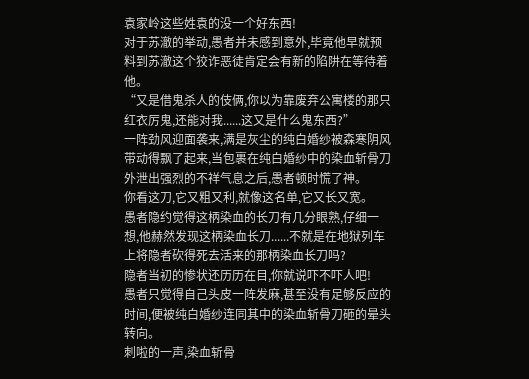袁家岭这些姓袁的没一个好东西!
对于苏澈的举动,愚者并未感到意外,毕竟他早就预料到苏澈这个狡诈恶徒肯定会有新的陷阱在等待着他。
“又是借鬼杀人的伎俩,你以为靠废弃公寓楼的那只红衣厉鬼,还能对我......这又是什么鬼东西?”
一阵劲风迎面袭来,满是灰尘的纯白婚纱被森寒阴风带动得飘了起来,当包裹在纯白婚纱中的染血斩骨刀外泄出强烈的不祥气息之后,愚者顿时慌了神。
你看这刀,它又粗又利,就像这名单,它又长又宽。
愚者隐约觉得这柄染血的长刀有几分眼熟,仔细一想,他赫然发现这柄染血长刀......不就是在地狱列车上将隐者砍得死去活来的那柄染血长刀吗?
隐者当初的惨状还历历在目,你就说吓不吓人吧!
愚者只觉得自己头皮一阵发麻,甚至没有足够反应的时间,便被纯白婚纱连同其中的染血斩骨刀砸的晕头转向。
刺啦的一声,染血斩骨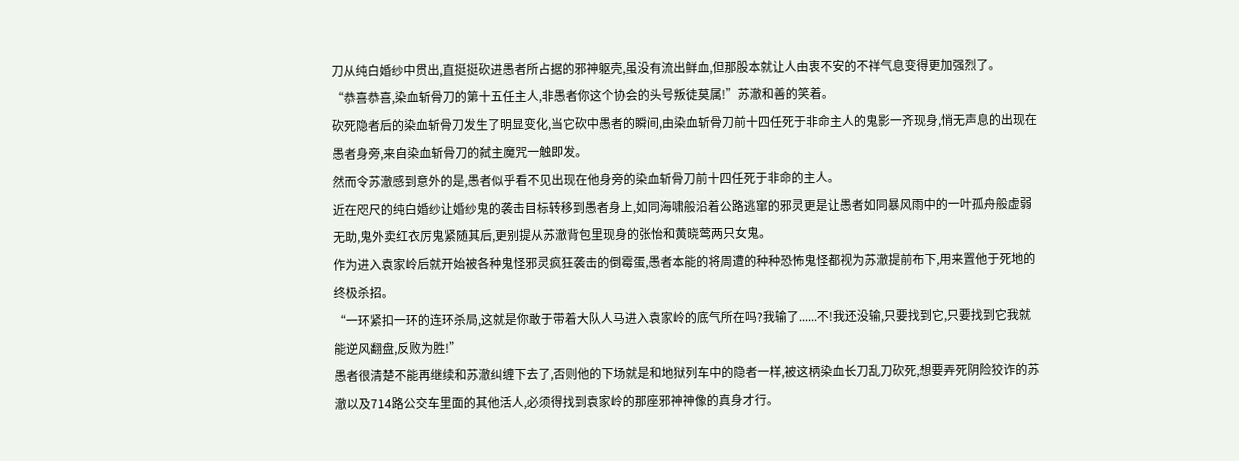刀从纯白婚纱中贯出,直挺挺砍进愚者所占据的邪神躯壳,虽没有流出鲜血,但那股本就让人由衷不安的不祥气息变得更加强烈了。
“恭喜恭喜,染血斩骨刀的第十五任主人,非愚者你这个协会的头号叛徒莫属!”苏澈和善的笑着。
砍死隐者后的染血斩骨刀发生了明显变化,当它砍中愚者的瞬间,由染血斩骨刀前十四任死于非命主人的鬼影一齐现身,悄无声息的出现在愚者身旁,来自染血斩骨刀的弑主魔咒一触即发。
然而令苏澈感到意外的是,愚者似乎看不见出现在他身旁的染血斩骨刀前十四任死于非命的主人。
近在咫尺的纯白婚纱让婚纱鬼的袭击目标转移到愚者身上,如同海啸般沿着公路逃窜的邪灵更是让愚者如同暴风雨中的一叶孤舟般虚弱无助,鬼外卖红衣厉鬼紧随其后,更别提从苏澈背包里现身的张怡和黄晓莺两只女鬼。
作为进入袁家岭后就开始被各种鬼怪邪灵疯狂袭击的倒霉蛋,愚者本能的将周遭的种种恐怖鬼怪都视为苏澈提前布下,用来置他于死地的终极杀招。
“一环紧扣一环的连环杀局,这就是你敢于带着大队人马进入袁家岭的底气所在吗?我输了......不!我还没输,只要找到它,只要找到它我就能逆风翻盘,反败为胜!”
愚者很清楚不能再继续和苏澈纠缠下去了,否则他的下场就是和地狱列车中的隐者一样,被这柄染血长刀乱刀砍死,想要弄死阴险狡诈的苏澈以及714路公交车里面的其他活人,必须得找到袁家岭的那座邪神神像的真身才行。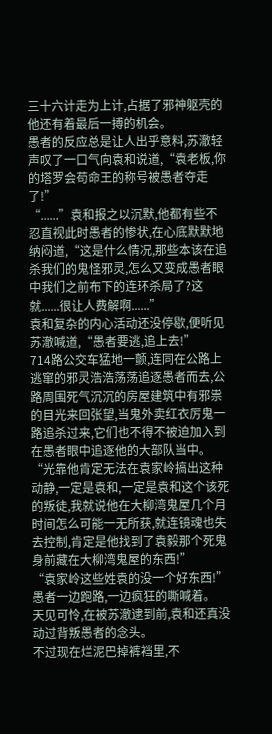三十六计走为上计,占据了邪神躯壳的他还有着最后一搏的机会。
愚者的反应总是让人出乎意料,苏澈轻声叹了一口气向袁和说道,“袁老板,你的塔罗会苟命王的称号被愚者夺走了!”
“......”袁和报之以沉默,他都有些不忍直视此时愚者的惨状,在心底默默地纳闷道,“这是什么情况,那些本该在追杀我们的鬼怪邪灵,怎么又变成愚者眼中我们之前布下的连环杀局了?这就......很让人费解啊......”
袁和复杂的内心活动还没停歇,便听见苏澈喊道,“愚者要逃,追上去!”
714路公交车猛地一颤,连同在公路上逃窜的邪灵浩浩荡荡追逐愚者而去,公路周围死气沉沉的房屋建筑中有邪祟的目光来回张望,当鬼外卖红衣厉鬼一路追杀过来,它们也不得不被迫加入到在愚者眼中追逐他的大部队当中。
“光靠他肯定无法在袁家岭搞出这种动静,一定是袁和,一定是袁和这个该死的叛徒,我就说他在大柳湾鬼屋几个月时间怎么可能一无所获,就连镜魂也失去控制,肯定是他找到了袁毅那个死鬼身前藏在大柳湾鬼屋的东西!”
“袁家岭这些姓袁的没一个好东西!”
愚者一边跑路,一边疯狂的嘶喊着。
天见可怜,在被苏澈逮到前,袁和还真没动过背叛愚者的念头。
不过现在烂泥巴掉裤裆里,不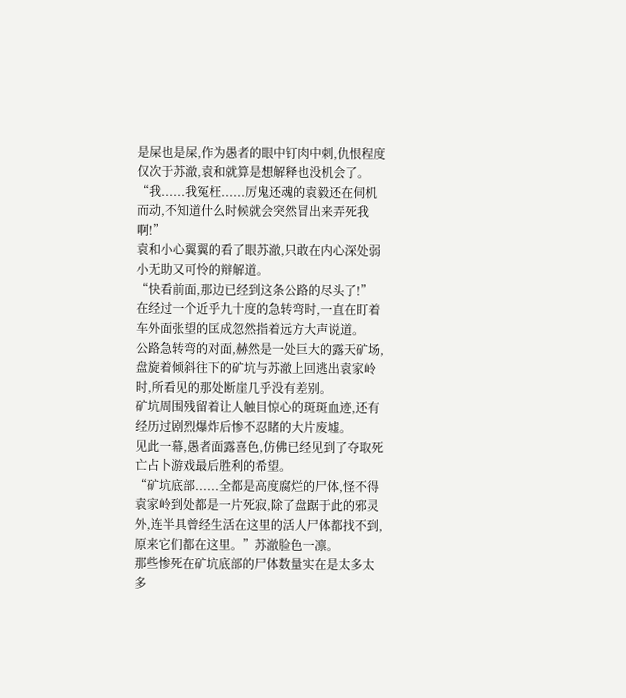是屎也是屎,作为愚者的眼中钉肉中刺,仇恨程度仅次于苏澈,袁和就算是想解释也没机会了。
“我......我冤枉......厉鬼还魂的袁毅还在伺机而动,不知道什么时候就会突然冒出来弄死我啊!”
袁和小心翼翼的看了眼苏澈,只敢在内心深处弱小无助又可怜的辩解道。
“快看前面,那边已经到这条公路的尽头了!”
在经过一个近乎九十度的急转弯时,一直在盯着车外面张望的匡成忽然指着远方大声说道。
公路急转弯的对面,赫然是一处巨大的露天矿场,盘旋着倾斜往下的矿坑与苏澈上回逃出袁家岭时,所看见的那处断崖几乎没有差别。
矿坑周围残留着让人触目惊心的斑斑血迹,还有经历过剧烈爆炸后惨不忍睹的大片废墟。
见此一幕,愚者面露喜色,仿佛已经见到了夺取死亡占卜游戏最后胜利的希望。
“矿坑底部......全都是高度腐烂的尸体,怪不得袁家岭到处都是一片死寂,除了盘踞于此的邪灵外,连半具曾经生活在这里的活人尸体都找不到,原来它们都在这里。”苏澈脸色一凛。
那些惨死在矿坑底部的尸体数量实在是太多太多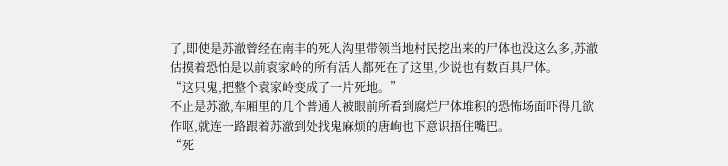了,即使是苏澈曾经在南丰的死人沟里带领当地村民挖出来的尸体也没这么多,苏澈估摸着恐怕是以前袁家岭的所有活人都死在了这里,少说也有数百具尸体。
“这只鬼,把整个袁家岭变成了一片死地。”
不止是苏澈,车厢里的几个普通人被眼前所看到腐烂尸体堆积的恐怖场面吓得几欲作呕,就连一路跟着苏澈到处找鬼麻烦的唐峋也下意识捂住嘴巴。
“死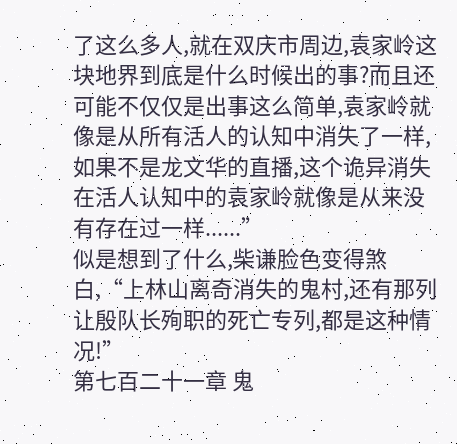了这么多人,就在双庆市周边,袁家岭这块地界到底是什么时候出的事?而且还可能不仅仅是出事这么简单,袁家岭就像是从所有活人的认知中消失了一样,如果不是龙文华的直播,这个诡异消失在活人认知中的袁家岭就像是从来没有存在过一样......”
似是想到了什么,柴谦脸色变得煞白,“上林山离奇消失的鬼村,还有那列让殷队长殉职的死亡专列,都是这种情况!”
第七百二十一章 鬼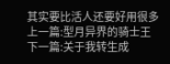其实要比活人还要好用很多
上一篇:型月异界的骑士王
下一篇:关于我转生成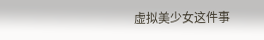虚拟美少女这件事